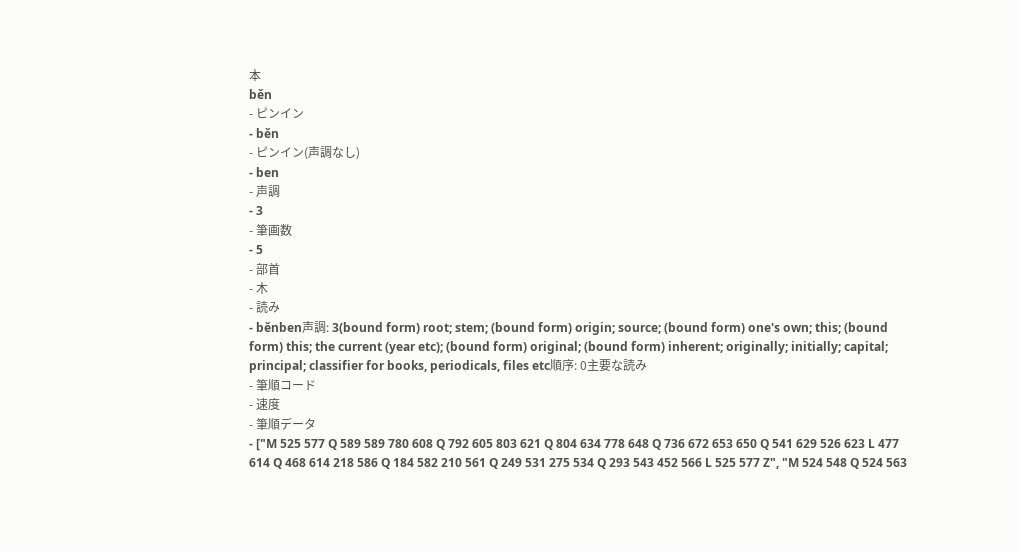本
běn
- ピンイン
- běn
- ピンイン(声調なし)
- ben
- 声調
- 3
- 筆画数
- 5
- 部首
- 木
- 読み
- běnben声調: 3(bound form) root; stem; (bound form) origin; source; (bound form) one's own; this; (bound form) this; the current (year etc); (bound form) original; (bound form) inherent; originally; initially; capital; principal; classifier for books, periodicals, files etc順序: 0主要な読み
- 筆順コード
- 速度
- 筆順データ
- ["M 525 577 Q 589 589 780 608 Q 792 605 803 621 Q 804 634 778 648 Q 736 672 653 650 Q 541 629 526 623 L 477 614 Q 468 614 218 586 Q 184 582 210 561 Q 249 531 275 534 Q 293 543 452 566 L 525 577 Z", "M 524 548 Q 524 563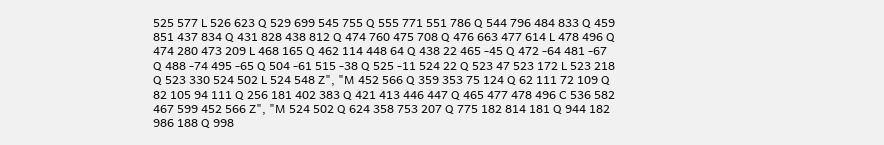525 577 L 526 623 Q 529 699 545 755 Q 555 771 551 786 Q 544 796 484 833 Q 459 851 437 834 Q 431 828 438 812 Q 474 760 475 708 Q 476 663 477 614 L 478 496 Q 474 280 473 209 L 468 165 Q 462 114 448 64 Q 438 22 465 -45 Q 472 -64 481 -67 Q 488 -74 495 -65 Q 504 -61 515 -38 Q 525 -11 524 22 Q 523 47 523 172 L 523 218 Q 523 330 524 502 L 524 548 Z", "M 452 566 Q 359 353 75 124 Q 62 111 72 109 Q 82 105 94 111 Q 256 181 402 383 Q 421 413 446 447 Q 465 477 478 496 C 536 582 467 599 452 566 Z", "M 524 502 Q 624 358 753 207 Q 775 182 814 181 Q 944 182 986 188 Q 998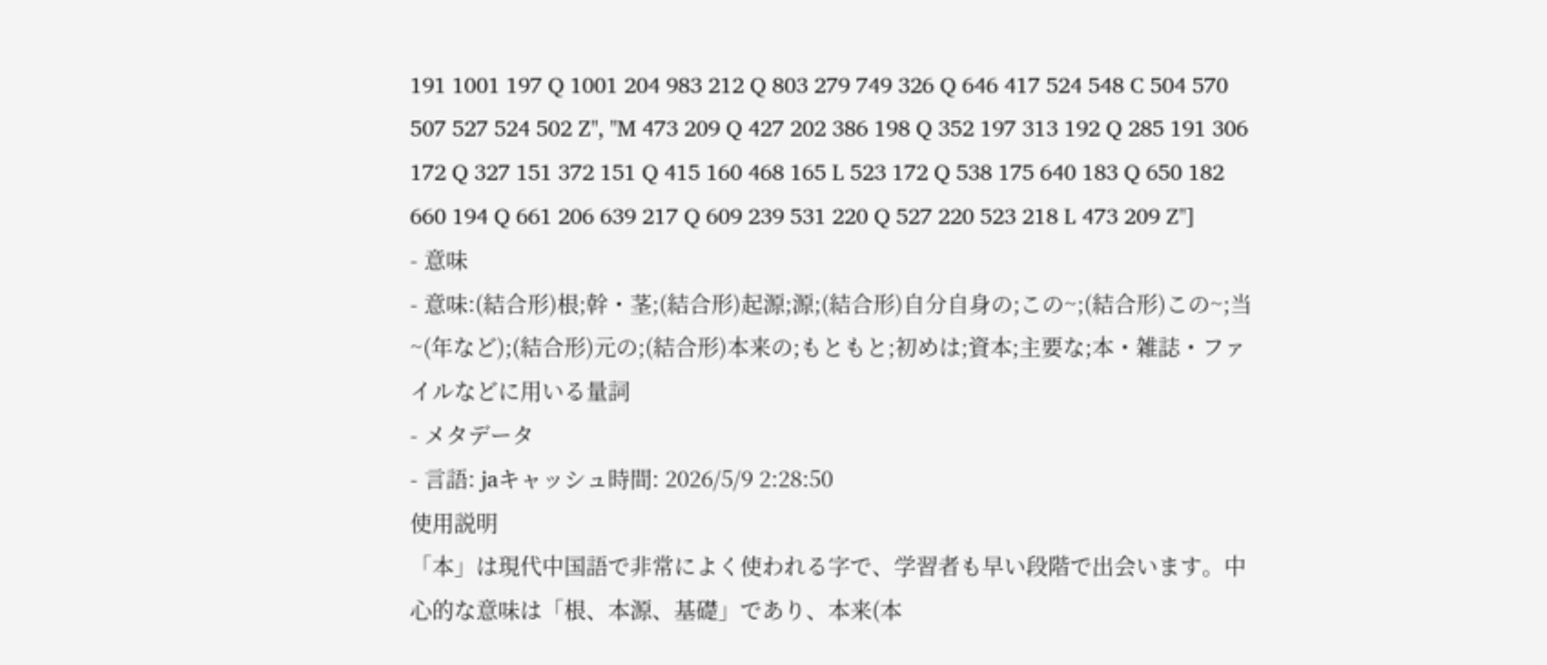191 1001 197 Q 1001 204 983 212 Q 803 279 749 326 Q 646 417 524 548 C 504 570 507 527 524 502 Z", "M 473 209 Q 427 202 386 198 Q 352 197 313 192 Q 285 191 306 172 Q 327 151 372 151 Q 415 160 468 165 L 523 172 Q 538 175 640 183 Q 650 182 660 194 Q 661 206 639 217 Q 609 239 531 220 Q 527 220 523 218 L 473 209 Z"]
- 意味
- 意味:(結合形)根;幹・茎;(結合形)起源;源;(結合形)自分自身の;この~;(結合形)この~;当~(年など);(結合形)元の;(結合形)本来の;もともと;初めは;資本;主要な;本・雑誌・ファイルなどに用いる量詞
- メタデータ
- 言語: jaキャッシュ時間: 2026/5/9 2:28:50
使用説明
「本」は現代中国語で非常によく使われる字で、学習者も早い段階で出会います。中心的な意味は「根、本源、基礎」であり、本来(本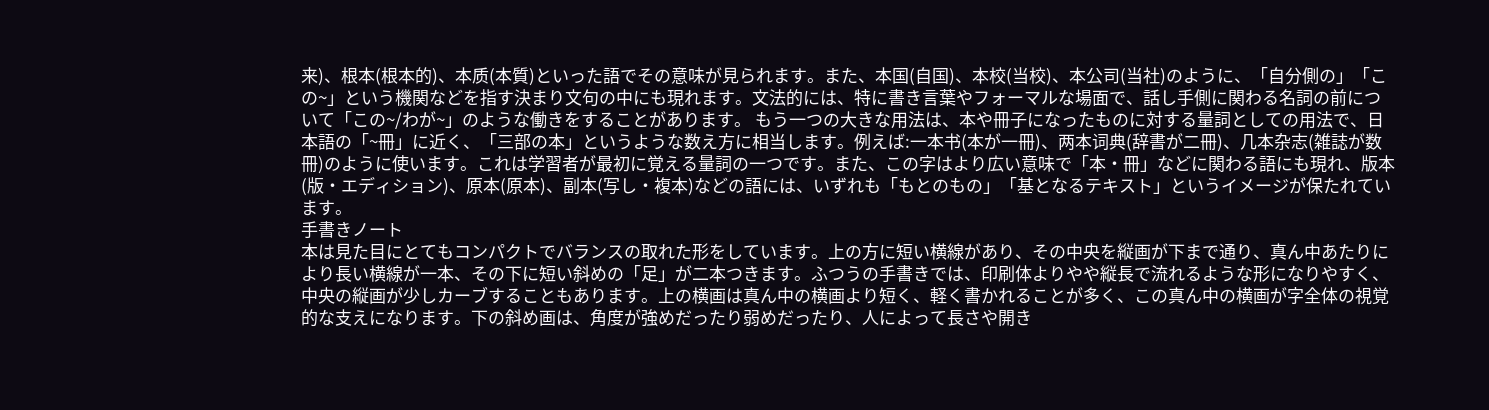来)、根本(根本的)、本质(本質)といった語でその意味が見られます。また、本国(自国)、本校(当校)、本公司(当社)のように、「自分側の」「この~」という機関などを指す決まり文句の中にも現れます。文法的には、特に書き言葉やフォーマルな場面で、話し手側に関わる名詞の前について「この~/わが~」のような働きをすることがあります。 もう一つの大きな用法は、本や冊子になったものに対する量詞としての用法で、日本語の「~冊」に近く、「三部の本」というような数え方に相当します。例えば:一本书(本が一冊)、两本词典(辞書が二冊)、几本杂志(雑誌が数冊)のように使います。これは学習者が最初に覚える量詞の一つです。また、この字はより広い意味で「本・冊」などに関わる語にも現れ、版本(版・エディション)、原本(原本)、副本(写し・複本)などの語には、いずれも「もとのもの」「基となるテキスト」というイメージが保たれています。
手書きノート
本は見た目にとてもコンパクトでバランスの取れた形をしています。上の方に短い横線があり、その中央を縦画が下まで通り、真ん中あたりにより長い横線が一本、その下に短い斜めの「足」が二本つきます。ふつうの手書きでは、印刷体よりやや縦長で流れるような形になりやすく、中央の縦画が少しカーブすることもあります。上の横画は真ん中の横画より短く、軽く書かれることが多く、この真ん中の横画が字全体の視覚的な支えになります。下の斜め画は、角度が強めだったり弱めだったり、人によって長さや開き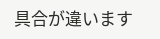具合が違います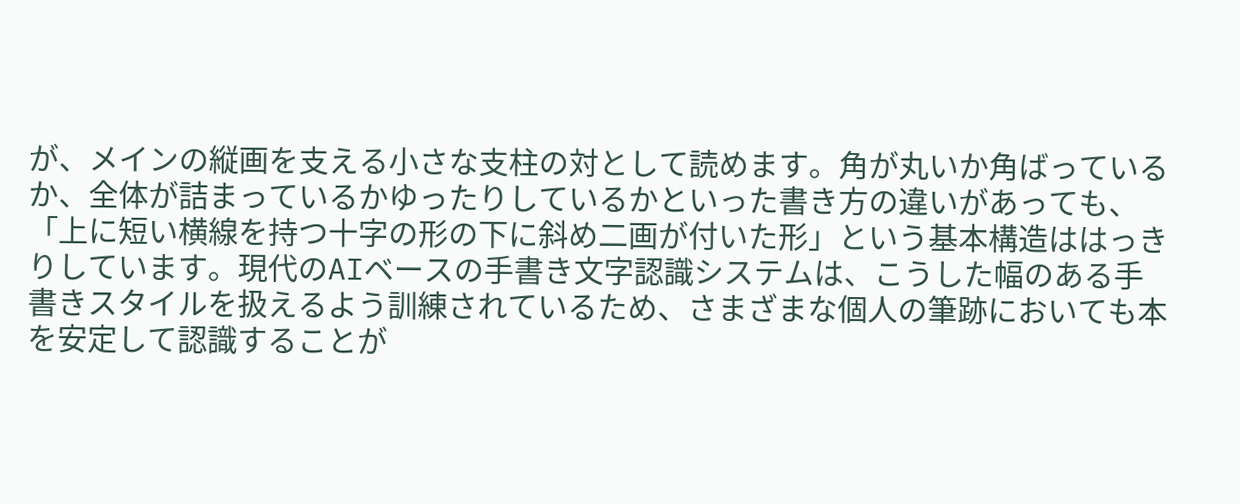が、メインの縦画を支える小さな支柱の対として読めます。角が丸いか角ばっているか、全体が詰まっているかゆったりしているかといった書き方の違いがあっても、「上に短い横線を持つ十字の形の下に斜め二画が付いた形」という基本構造ははっきりしています。現代のAIベースの手書き文字認識システムは、こうした幅のある手書きスタイルを扱えるよう訓練されているため、さまざまな個人の筆跡においても本を安定して認識することが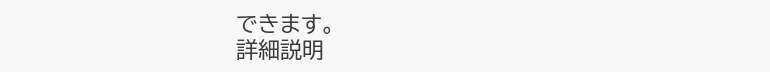できます。
詳細説明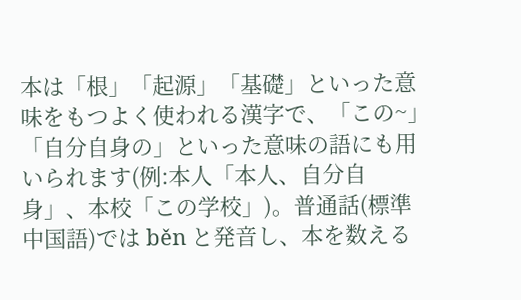本は「根」「起源」「基礎」といった意味をもつよく使われる漢字で、「この~」「自分自身の」といった意味の語にも用いられます(例:本人「本人、自分自身」、本校「この学校」)。普通話(標準中国語)では běn と発音し、本を数える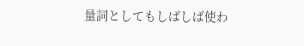量詞としてもしばしば使わ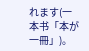れます(一本书「本が一冊」)。